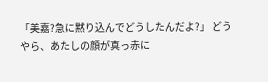「美嘉?急に黙り込んでどうしたんだよ?」 どうやら、あたしの顔が真っ赤に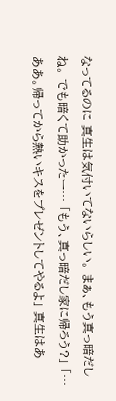なってるのに 真生は気付いてないらしい。 まぁ、もう真っ暗だしね。 でも暗くて助かったー… 「もう、真っ暗だし家に帰ろう?」 「…ああ。帰ってから熱いキスをプレゼントしてやるよ」 真生はあ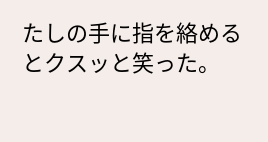たしの手に指を絡めるとクスッと笑った。